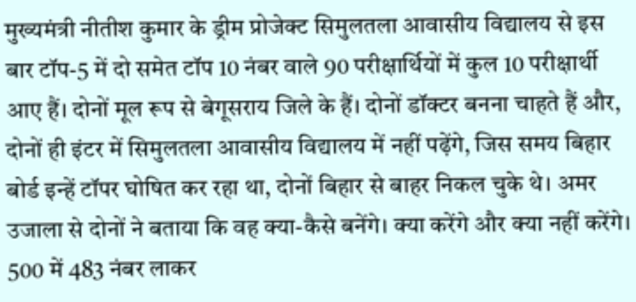मुख्यमंत्री नीतीश कुमार के ड्रीम प्रोजेक्ट सिमुलतला आवासीय विद्यालय से इस बार टॉप-5 में दो समेत टॉप 10 नंबर वाले 90 परीक्षार्थियों में कुल 10 परीक्षार्थी आए हैं। दोनों मूल रूप से बेगूसराय जिले के हैं। दोनों डॉक्टर बनना चाहते हैं और, दोनों ही इंटर में सिमुलतला आवासीय विद्यालय में नहीं पढ़ेंगे, जिस समय बिहार बोर्ड इन्हें टॉपर घोषित कर रहा था, दोनों बिहार से बाहर निकल चुके थे। अमर उजाला से दोनों ने बताया कि वह क्या-कैसे बनेंगे। क्या करेंगे और क्या नहीं करेंगे।
500 में 483 नंबर लाकर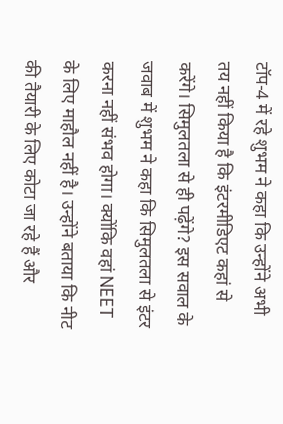टॉप-4 में रहे शुभम ने कहा कि उन्होंने अभी तय नहीं किया है कि इंटरमीडिएट कहां से करेंगे। सिमुलतला से ही पढ़ेंगे? इस सवाल के जवाब में शुभम ने कहा कि सिमुलतला से इंटर करना नहीं संभव होगा। क्योंकि वहां NEET के लिए माहौल नहीं है। उन्होंने बताया कि नीट की तैयारी के लिए कोटा जा रहे हैं और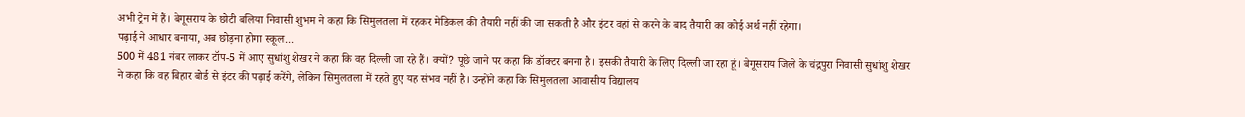अभी ट्रेन में हैं। बेगूसराय के छोटी बलिया निवासी शुभम ने कहा कि सिमुलतला में रहकर मेडिकल की तैयारी नहीं की जा सकती है और इंटर वहां से करने के बाद तैयारी का कोई अर्थ नहीं रहेगा।
पढ़ाई ने आधार बनाया, अब छोड़ना होगा स्कूल...
500 में 481 नंबर लाकर टॉप-5 में आए सुधांशु शेखर ने कहा कि वह दिल्ली जा रहे हैं। क्यों? पूछे जाने पर कहा कि डॉक्टर बनना है। इसकी तैयारी के लिए दिल्ली जा रहा हूं। बेगूसराय जिले के चंद्रपुरा निवासी सुधांशु शेखर ने कहा कि वह बिहार बोर्ड से इंटर की पढ़ाई करेंगे, लेकिन सिमुलतला में रहते हुए यह संभव नहीं है। उन्होंने कहा कि सिमुलतला आवासीय विद्यालय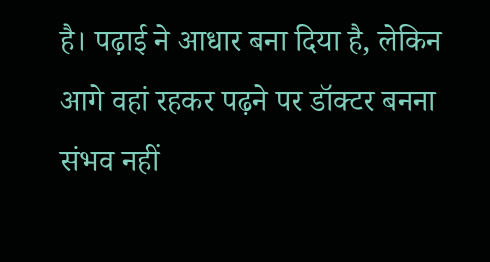है। पढ़ाई ने आधार बना दिया है, लेकिन आगे वहां रहकर पढ़ने पर डॉक्टर बनना संभव नहीं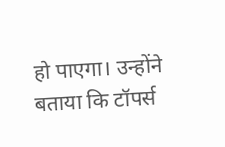हो पाएगा। उन्होंने बताया कि टॉपर्स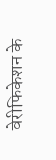वेरीफिकेशन के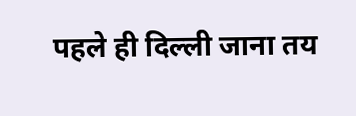पहले ही दिल्ली जाना तय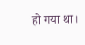हो गया था।